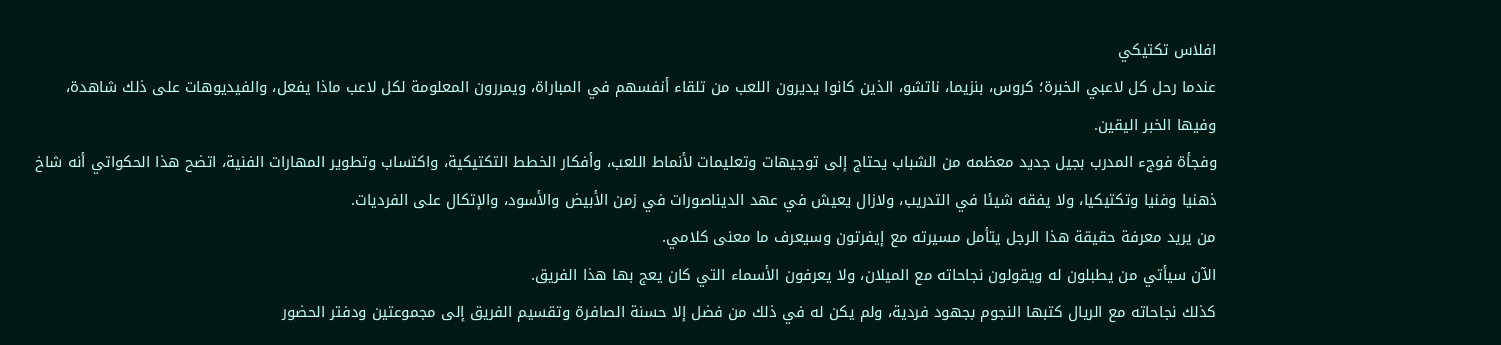افلاس تكتيكي
عندما رحل كل لاعبي الخبرة؛ كروس، بنزيما، ناتشو، الذين كانوا يديرون اللعب من تلقاء أنفسهم في المباراة، ويمررون المعلومة لكل لاعب ماذا يفعل، والفيديوهات على ذلك شاهدة، وفيها الخبر اليقين.
وفجأة فوجء المدرب بجيل جديد معظمه من الشباب يحتاج إلى توجيهات وتعليمات لأنماط اللعب، وأفكار الخطط التكتيكية، واكتساب وتطوير المهارات الفنية، اتضح هذا الحكواتي أنه شاخ ذهنيا وفنيا وتكتيكيا، ولا يفقه شيئا في التدريب، ولازال يعيش في عهد الديناصورات في زمن الأبيض والأسود، والإتكال على الفرديات.
من يريد معرفة حقيقة هذا الرجل يتأمل مسيرته مع إيفرتون وسيعرف ما معنى كلامي.
الآن سيأتي من يطبلون له ويقولون نجاحاته مع الميلان، ولا يعرفون الأسماء التي كان يعج بها هذا الفريق.
كذلك نجاحاته مع الريال كتبها النجوم بجهود فردية، ولم يكن له في ذلك من فضل إلا حسنة الصافرة وتقسيم الفريق إلى مجموعتين ودفتر الحضور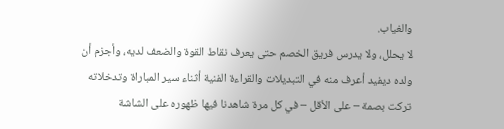والغياب.
لا يحلل، ولا يدرس فريق الخصم حتى يعرف نقاط القوة والضعف لديه، وأجزم أن ولده ديفيد أعرف منه في التبديلات والقراءة الفنية أثناء سير المباراة وتدخلاته تركت بصمة – على الأقل – في كل مرة شاهدنا فيها ظهوره على الشاشة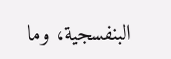البنفسجية، وما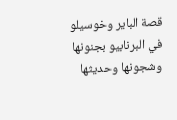قصة الباير وخوسيلو في البرنابيو بجنونها وشجونها وحديثها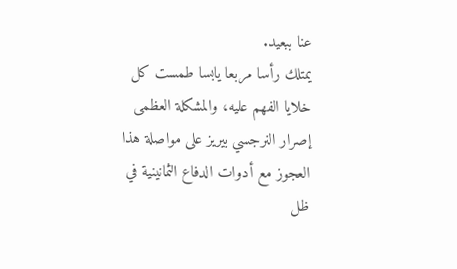عنا ببعيد.
يمتلك رأسا مربعا يابسا طمست كل خلايا الفهم عليه، والمشكلة العظمى إصرار النرجسي بيريز على مواصلة هذا العجوز مع أدوات الدفاع الثمانينية في ظل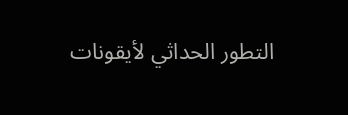التطور الحداثي لأيقونات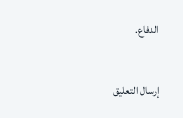الدفاع.



إرسال التعليق